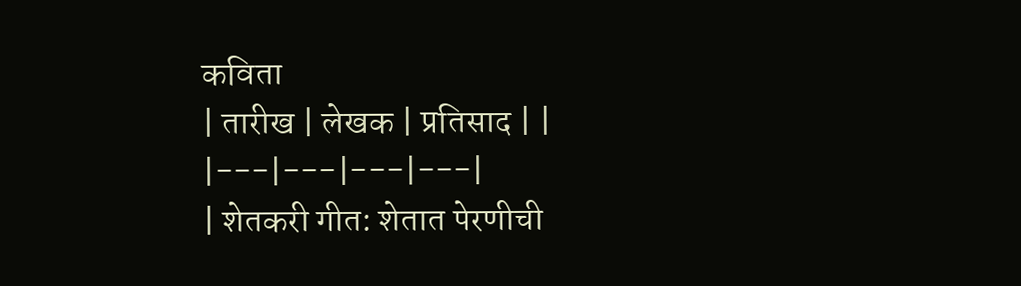कविता
| तारीख | लेखक | प्रतिसाद | |
|---|---|---|---|
| शेतकरी गीत: शेतात पेरणीची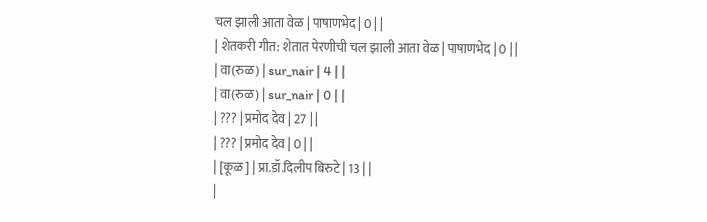चल झाली आता वेळ | पाषाणभेद | 0 | |
| शेतकरी गीत: शेतात पेरणीची चल झाली आता वेळ | पाषाणभेद | 0 | |
| वा(रुळ) | sur_nair | 4 | |
| वा(रुळ) | sur_nair | 0 | |
| ??? | प्रमोद देव | 27 | |
| ??? | प्रमोद देव | 0 | |
| [कूळ ] | प्रा.डॉ.दिलीप बिरुटे | 13 | |
|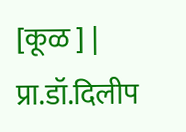[कूळ ] | प्रा.डॉ.दिलीप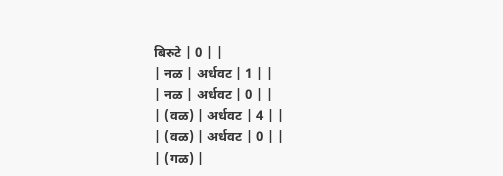बिरुटे | 0 | |
| नळ | अर्धवट | 1 | |
| नळ | अर्धवट | 0 | |
| (वळ) | अर्धवट | 4 | |
| (वळ) | अर्धवट | 0 | |
| (गळ) |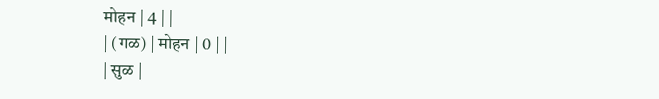मोहन | 4 | |
| (गळ) | मोहन | 0 | |
| सुळ |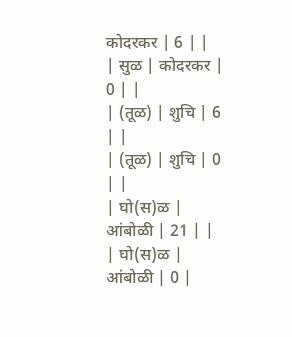कोदरकर | 6 | |
| सुळ | कोदरकर | 0 | |
| (तूळ) | शुचि | 6 | |
| (तूळ) | शुचि | 0 | |
| घो(स)ळ | आंबोळी | 21 | |
| घो(स)ळ | आंबोळी | 0 |